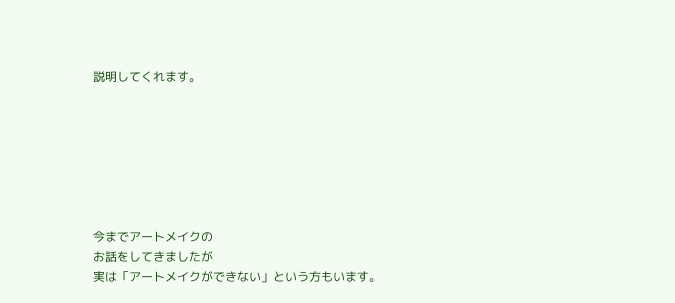説明してくれます。







今までアートメイクの
お話をしてきましたが
実は「アートメイクができない」という方もいます。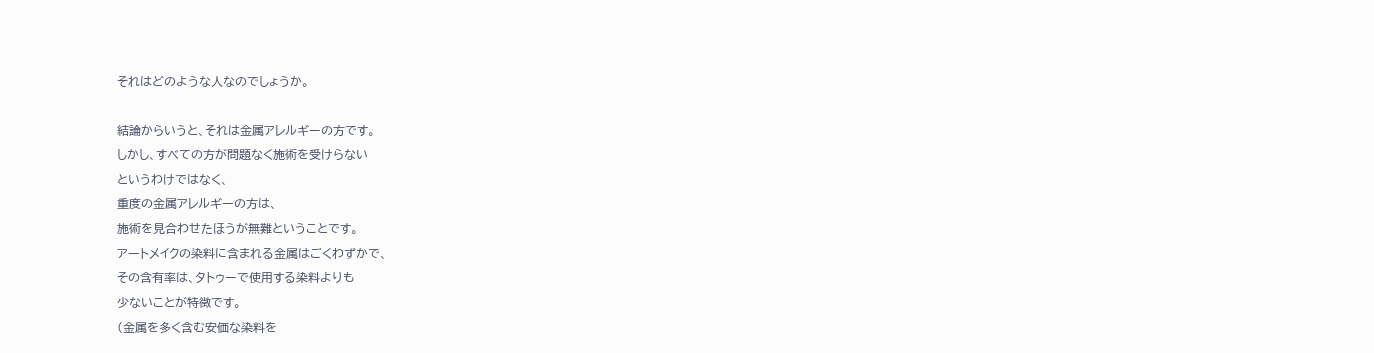それはどのような人なのでしょうか。

結論からいうと、それは金属アレルギーの方です。
しかし、すべての方が問題なく施術を受けらない
というわけではなく、
重度の金属アレルギーの方は、
施術を見合わせたほうが無難ということです。
アートメイクの染料に含まれる金属はごくわずかで、
その含有率は、タトゥーで使用する染料よりも
少ないことが特徴です。
(金属を多く含む安価な染料を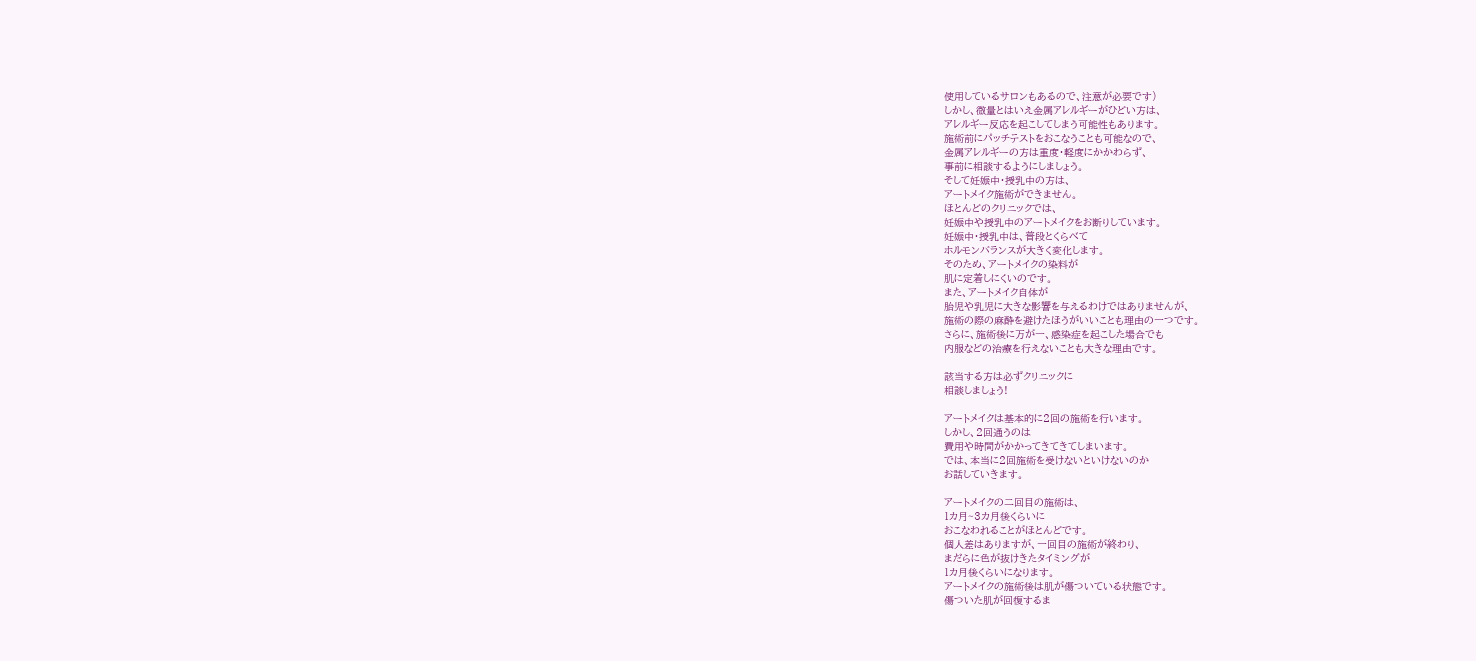使用しているサロンもあるので、注意が必要です)
しかし、微量とはいえ金属アレルギーがひどい方は、
アレルギー反応を起こしてしまう可能性もあります。
施術前にパッチテストをおこなうことも可能なので、
金属アレルギーの方は重度・軽度にかかわらず、
事前に相談するようにしましょう。
そして妊娠中・授乳中の方は、
アートメイク施術ができません。
ほとんどのクリニックでは、
妊娠中や授乳中のアートメイクをお断りしています。
妊娠中・授乳中は、普段とくらべて
ホルモンバランスが大きく変化します。
そのため、アートメイクの染料が
肌に定着しにくいのです。
また、アートメイク自体が
胎児や乳児に大きな影響を与えるわけではありませんが、
施術の際の麻酔を避けたほうがいいことも理由の一つです。
さらに、施術後に万が一、感染症を起こした場合でも
内服などの治療を行えないことも大きな理由です。

該当する方は必ずクリニックに
相談しましょう!

アートメイクは基本的に2回の施術を行います。
しかし、2回通うのは
費用や時間がかかってきてきてしまいます。
では、本当に2回施術を受けないといけないのか
お話していきます。

アートメイクの二回目の施術は、
1カ月~3カ月後くらいに
おこなわれることがほとんどです。
個人差はありますが、一回目の施術が終わり、
まだらに色が抜けきたタイミングが
1カ月後くらいになります。
アートメイクの施術後は肌が傷ついている状態です。
傷ついた肌が回復するま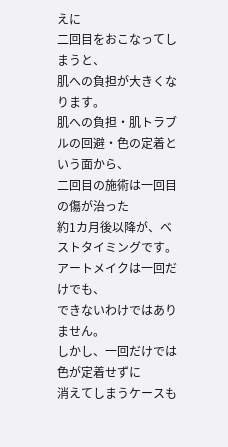えに
二回目をおこなってしまうと、
肌への負担が大きくなります。
肌への負担・肌トラブルの回避・色の定着という面から、
二回目の施術は一回目の傷が治った
約1カ月後以降が、ベストタイミングです。
アートメイクは一回だけでも、
できないわけではありません。
しかし、一回だけでは色が定着せずに
消えてしまうケースも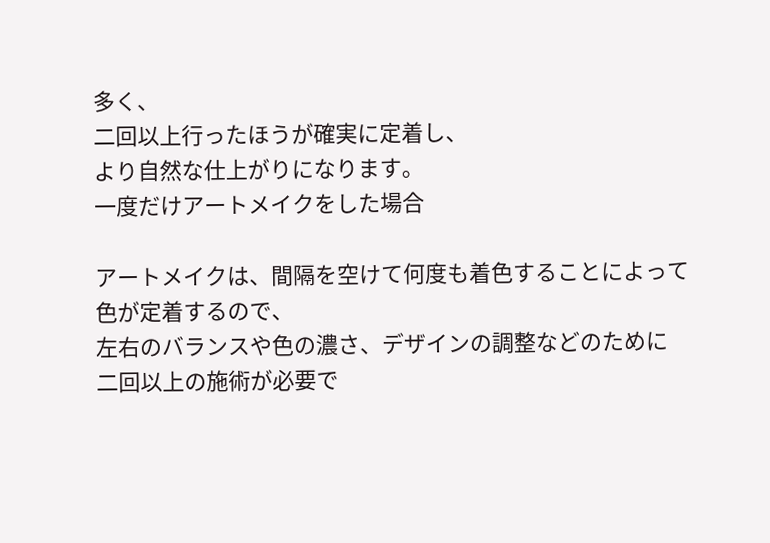多く、
二回以上行ったほうが確実に定着し、
より自然な仕上がりになります。
一度だけアートメイクをした場合

アートメイクは、間隔を空けて何度も着色することによって
色が定着するので、
左右のバランスや色の濃さ、デザインの調整などのために
二回以上の施術が必要で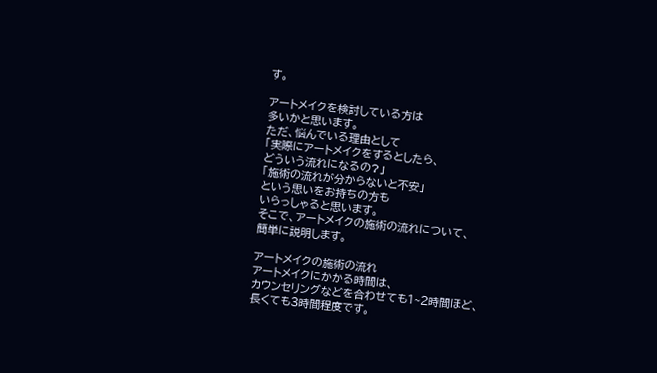す。

アートメイクを検討している方は
多いかと思います。
ただ、悩んでいる理由として
「実際にアートメイクをするとしたら、
どういう流れになるの?」
「施術の流れが分からないと不安」
という思いをお持ちの方も
いらっしゃると思います。
そこで、アートメイクの施術の流れについて、
簡単に説明します。

アートメイクの施術の流れ
アートメイクにかかる時間は、
カウンセリングなどを合わせても1~2時間ほど、
長くても3時間程度です。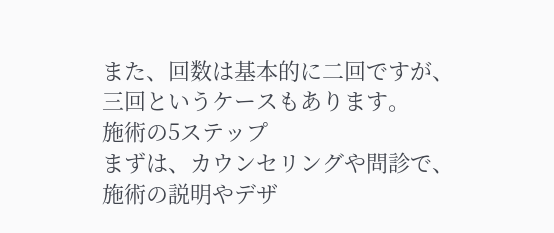また、回数は基本的に二回ですが、
三回というケースもあります。
施術の5ステップ
まずは、カウンセリングや問診で、
施術の説明やデザ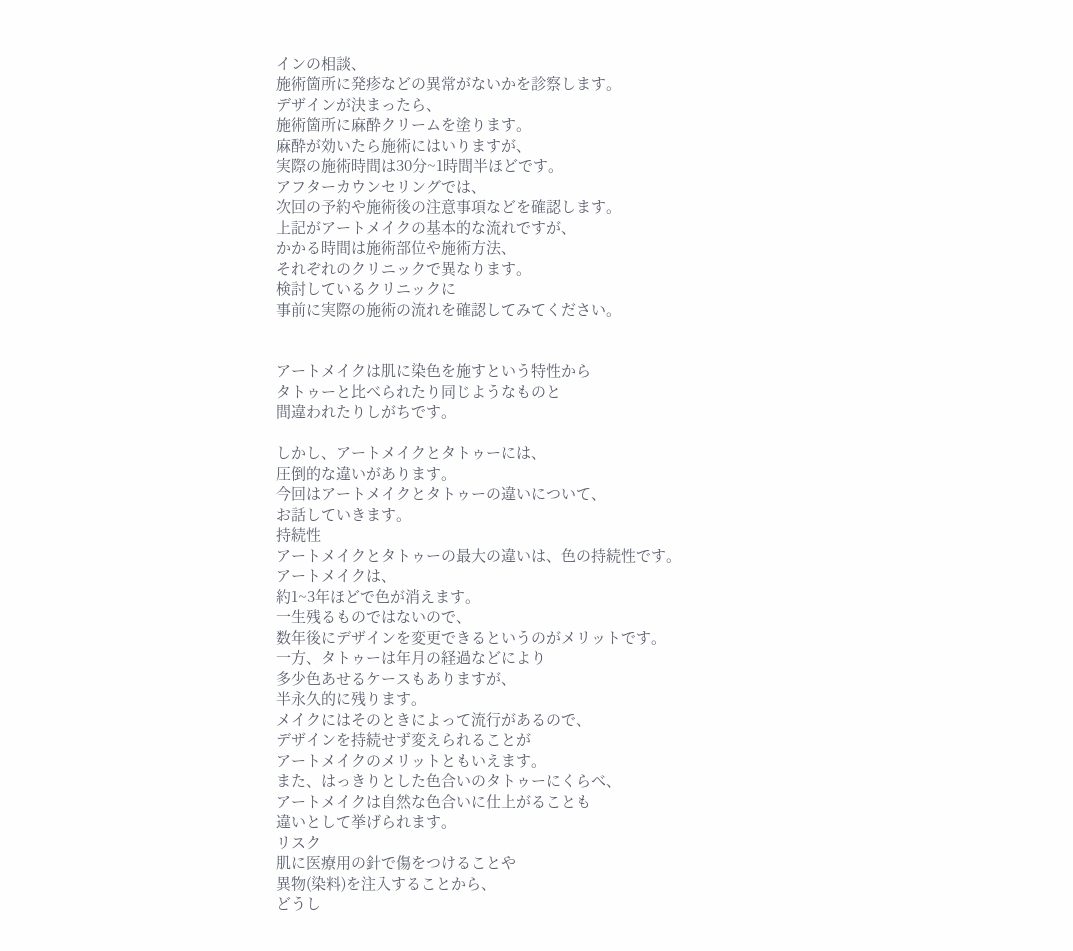インの相談、
施術箇所に発疹などの異常がないかを診察します。
デザインが決まったら、
施術箇所に麻酔クリームを塗ります。
麻酔が効いたら施術にはいりますが、
実際の施術時間は30分~1時間半ほどです。
アフターカウンセリングでは、
次回の予約や施術後の注意事項などを確認します。
上記がアートメイクの基本的な流れですが、
かかる時間は施術部位や施術方法、
それぞれのクリニックで異なります。
検討しているクリニックに
事前に実際の施術の流れを確認してみてください。


アートメイクは肌に染色を施すという特性から
タトゥーと比べられたり同じようなものと
間違われたりしがちです。

しかし、アートメイクとタトゥーには、
圧倒的な違いがあります。
今回はアートメイクとタトゥーの違いについて、
お話していきます。
持続性
アートメイクとタトゥーの最大の違いは、色の持続性です。
アートメイクは、
約1~3年ほどで色が消えます。
一生残るものではないので、
数年後にデザインを変更できるというのがメリットです。
一方、タトゥーは年月の経過などにより
多少色あせるケースもありますが、
半永久的に残ります。
メイクにはそのときによって流行があるので、
デザインを持続せず変えられることが
アートメイクのメリットともいえます。
また、はっきりとした色合いのタトゥーにくらべ、
アートメイクは自然な色合いに仕上がることも
違いとして挙げられます。
リスク
肌に医療用の針で傷をつけることや
異物(染料)を注入することから、
どうし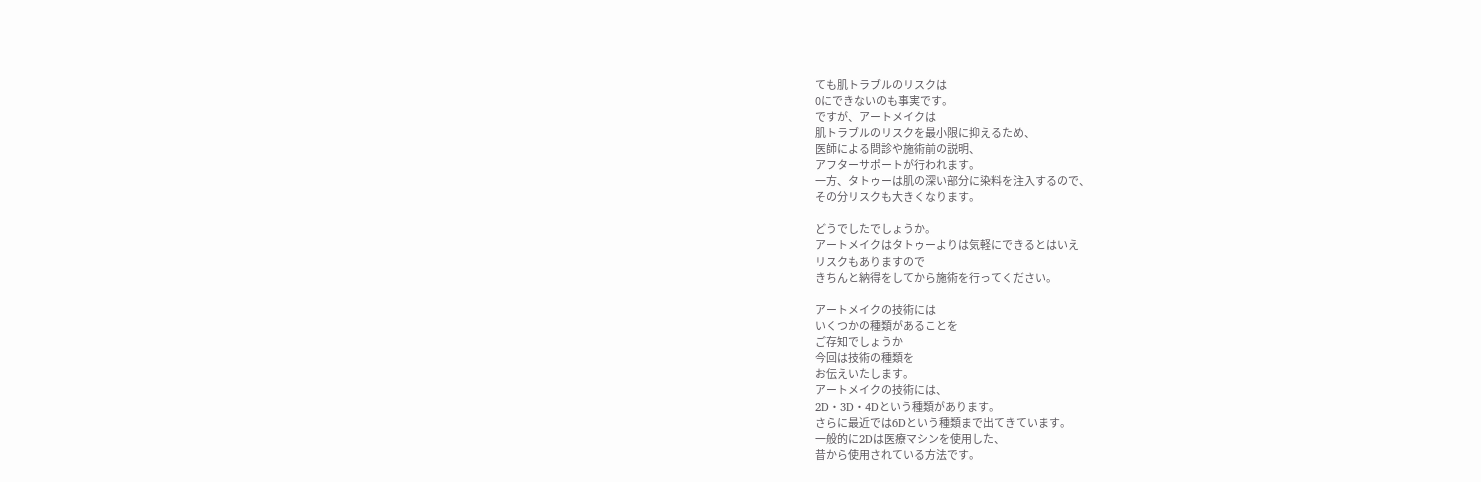ても肌トラブルのリスクは
0にできないのも事実です。
ですが、アートメイクは
肌トラブルのリスクを最小限に抑えるため、
医師による問診や施術前の説明、
アフターサポートが行われます。
一方、タトゥーは肌の深い部分に染料を注入するので、
その分リスクも大きくなります。

どうでしたでしょうか。
アートメイクはタトゥーよりは気軽にできるとはいえ
リスクもありますので
きちんと納得をしてから施術を行ってください。

アートメイクの技術には
いくつかの種類があることを
ご存知でしょうか
今回は技術の種類を
お伝えいたします。
アートメイクの技術には、
2D・3D・4Dという種類があります。
さらに最近では6Dという種類まで出てきています。
一般的に2Dは医療マシンを使用した、
昔から使用されている方法です。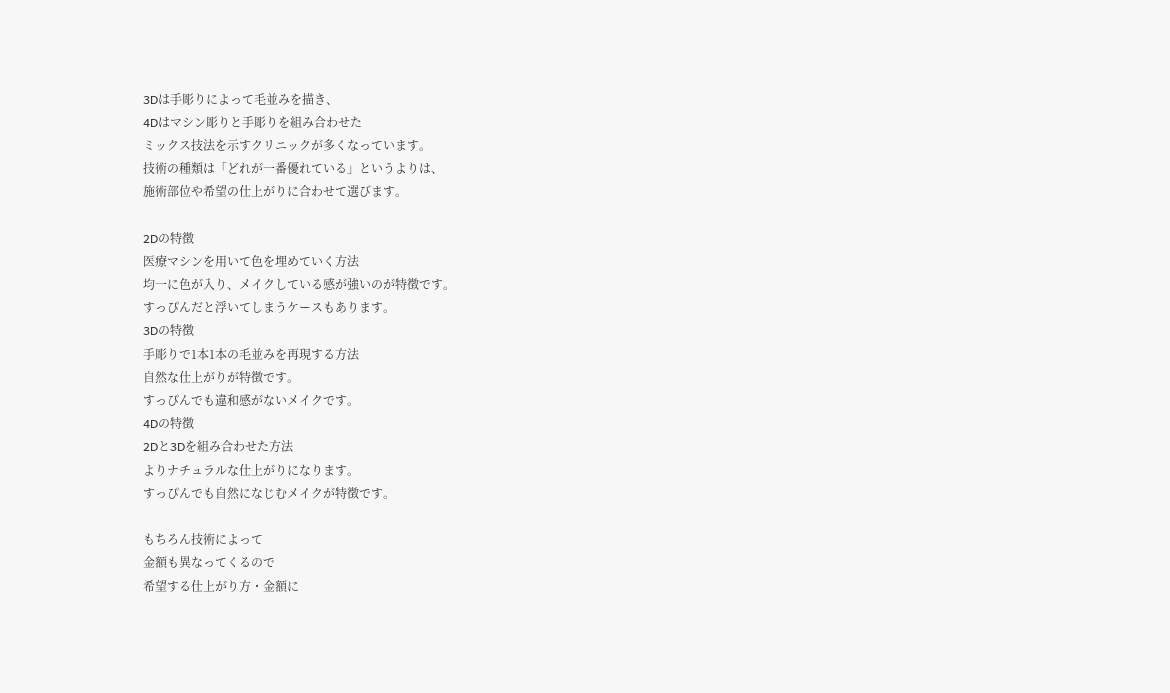3Dは手彫りによって毛並みを描き、
4Dはマシン彫りと手彫りを組み合わせた
ミックス技法を示すクリニックが多くなっています。
技術の種類は「どれが一番優れている」というよりは、
施術部位や希望の仕上がりに合わせて選びます。

2Dの特徴
医療マシンを用いて色を埋めていく方法
均一に色が入り、メイクしている感が強いのが特徴です。
すっぴんだと浮いてしまうケースもあります。
3Dの特徴
手彫りで1本1本の毛並みを再現する方法
自然な仕上がりが特徴です。
すっぴんでも違和感がないメイクです。
4Dの特徴
2Dと3Dを組み合わせた方法
よりナチュラルな仕上がりになります。
すっぴんでも自然になじむメイクが特徴です。

もちろん技術によって
金額も異なってくるので
希望する仕上がり方・金額に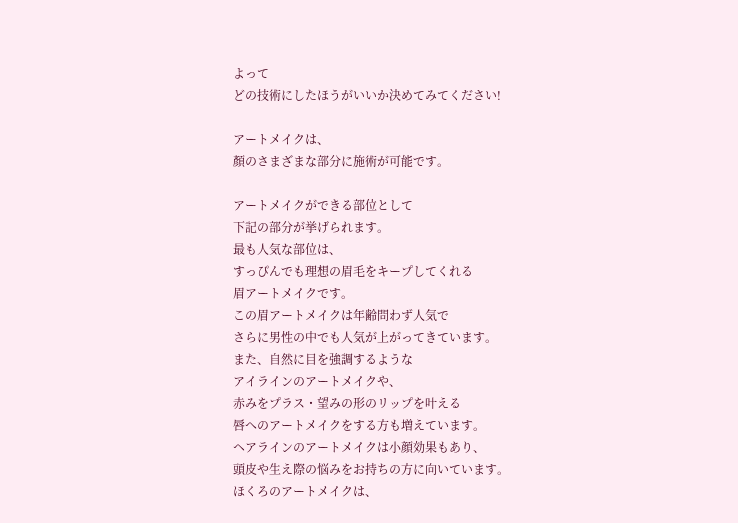よって
どの技術にしたほうがいいか決めてみてください!

アートメイクは、
顏のさまざまな部分に施術が可能です。

アートメイクができる部位として
下記の部分が挙げられます。
最も人気な部位は、
すっぴんでも理想の眉毛をキープしてくれる
眉アートメイクです。
この眉アートメイクは年齢問わず人気で
さらに男性の中でも人気が上がってきています。
また、自然に目を強調するような
アイラインのアートメイクや、
赤みをプラス・望みの形のリップを叶える
唇へのアートメイクをする方も増えています。
ヘアラインのアートメイクは小顔効果もあり、
頭皮や生え際の悩みをお持ちの方に向いています。
ほくろのアートメイクは、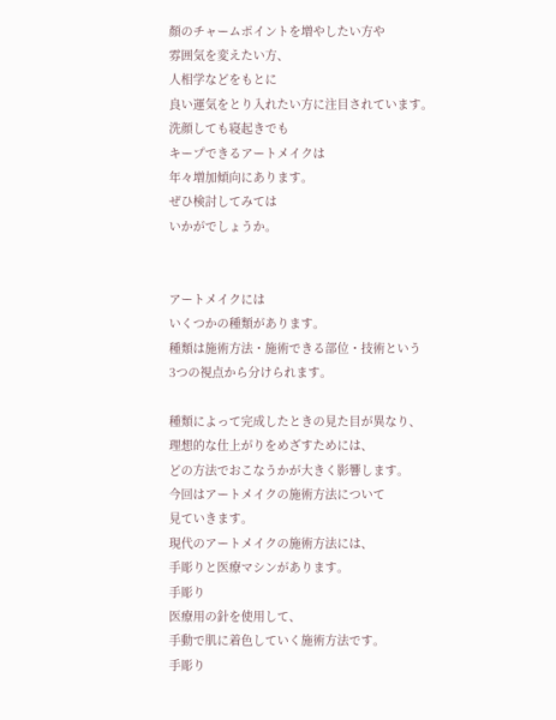顏のチャームポイントを増やしたい方や
雰囲気を変えたい方、
人相学などをもとに
良い運気をとり入れたい方に注目されています。
洗顔しても寝起きでも
キープできるアートメイクは
年々増加傾向にあります。
ぜひ検討してみては
いかがでしょうか。


アートメイクには
いくつかの種類があります。
種類は施術方法・施術できる部位・技術という
3つの視点から分けられます。

種類によって完成したときの見た目が異なり、
理想的な仕上がりをめざすためには、
どの方法でおこなうかが大きく影響します。
今回はアートメイクの施術方法について
見ていきます。
現代のアートメイクの施術方法には、
手彫りと医療マシンがあります。
手彫り
医療用の針を使用して、
手動で肌に着色していく施術方法です。
手彫り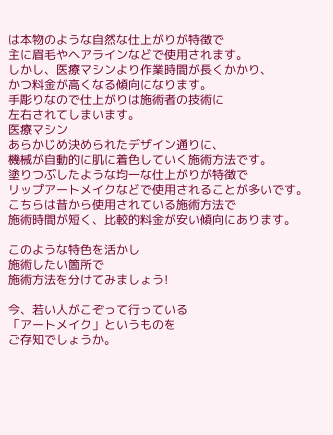は本物のような自然な仕上がりが特徴で
主に眉毛やヘアラインなどで使用されます。
しかし、医療マシンより作業時間が長くかかり、
かつ料金が高くなる傾向になります。
手彫りなので仕上がりは施術者の技術に
左右されてしまいます。
医療マシン
あらかじめ決められたデザイン通りに、
機械が自動的に肌に着色していく施術方法です。
塗りつぶしたような均一な仕上がりが特徴で
リップアートメイクなどで使用されることが多いです。
こちらは昔から使用されている施術方法で
施術時間が短く、比較的料金が安い傾向にあります。

このような特色を活かし
施術したい箇所で
施術方法を分けてみましょう!

今、若い人がこぞって行っている
「アートメイク」というものを
ご存知でしょうか。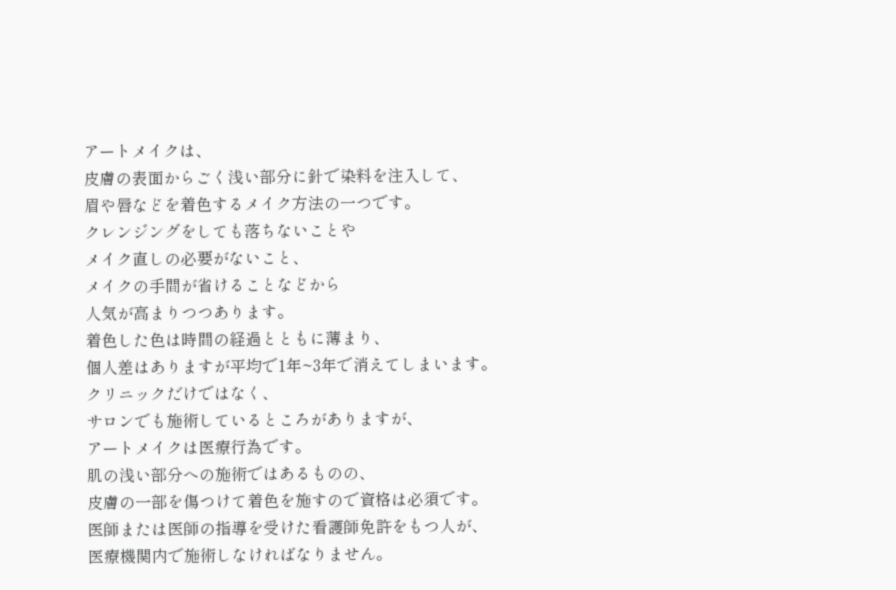アートメイクは、
皮膚の表面からごく浅い部分に針で染料を注入して、
眉や唇などを着色するメイク方法の一つです。
クレンジングをしても落ちないことや
メイク直しの必要がないこと、
メイクの手間が省けることなどから
人気が高まりつつあります。
着色した色は時間の経過とともに薄まり、
個人差はありますが平均で1年~3年で消えてしまいます。
クリニックだけではなく、
サロンでも施術しているところがありますが、
アートメイクは医療行為です。
肌の浅い部分への施術ではあるものの、
皮膚の一部を傷つけて着色を施すので資格は必須です。
医師または医師の指導を受けた看護師免許をもつ人が、
医療機関内で施術しなければなりません。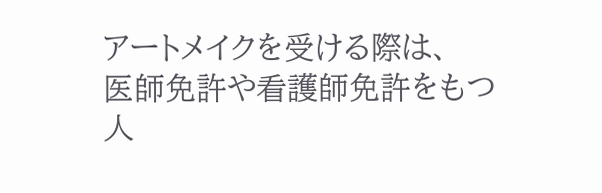アートメイクを受ける際は、
医師免許や看護師免許をもつ人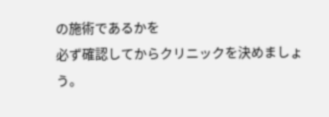の施術であるかを
必ず確認してからクリニックを決めましょう。